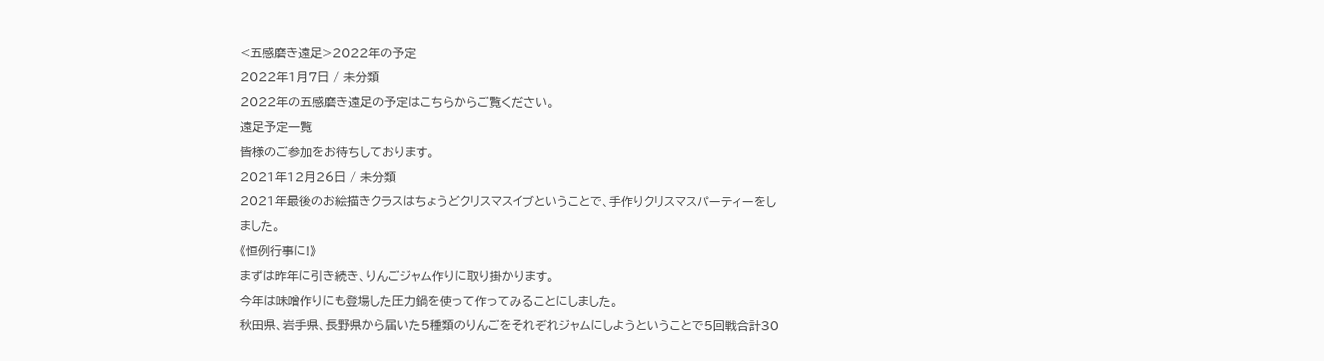<五感磨き遠足>2022年の予定
2022年1月7日 / 未分類
2022年の五感磨き遠足の予定はこちらからご覧ください。
遠足予定一覧
皆様のご参加をお待ちしております。
2021年12月26日 / 未分類
2021年最後のお絵描きクラスはちょうどクリスマスイブということで、手作りクリスマスパーティーをしました。
《恒例行事に!》
まずは昨年に引き続き、りんごジャム作りに取り掛かります。
今年は味噌作りにも登場した圧力鍋を使って作ってみることにしました。
秋田県、岩手県、長野県から届いた5種類のりんごをそれぞれジャムにしようということで5回戦合計30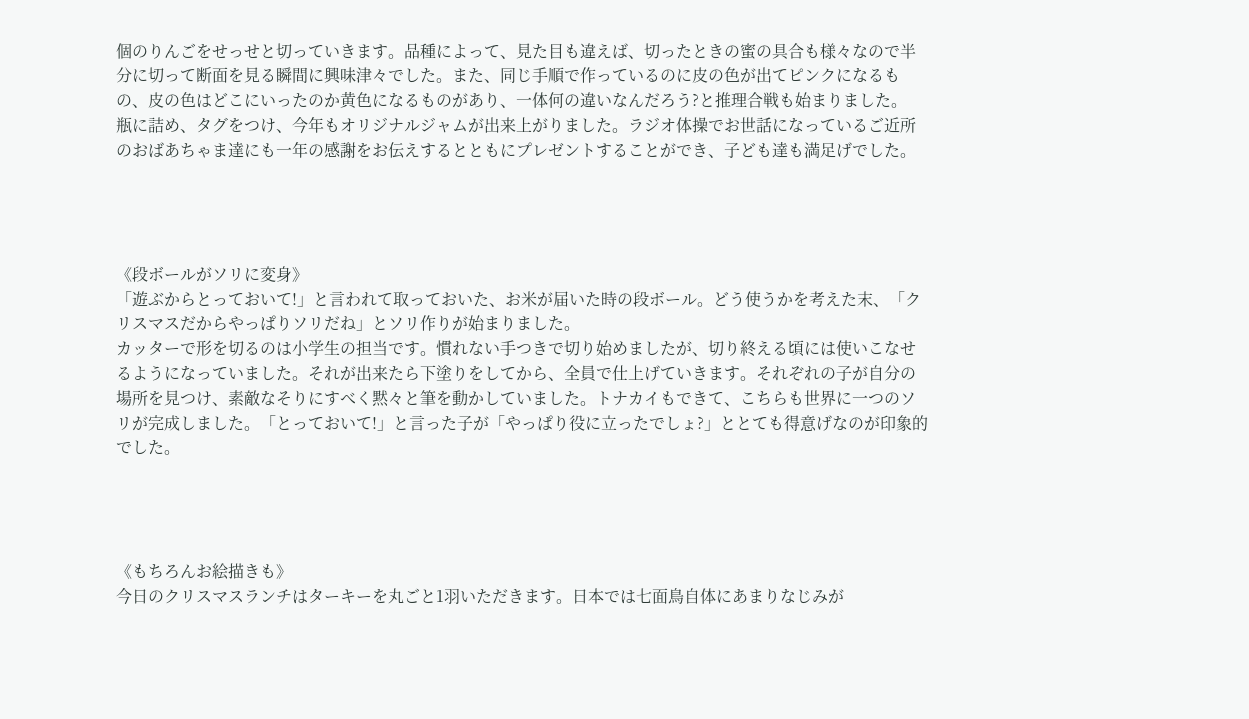個のりんごをせっせと切っていきます。品種によって、見た目も違えば、切ったときの蜜の具合も様々なので半分に切って断面を見る瞬間に興味津々でした。また、同じ手順で作っているのに皮の色が出てピンクになるもの、皮の色はどこにいったのか黄色になるものがあり、一体何の違いなんだろう?と推理合戦も始まりました。
瓶に詰め、タグをつけ、今年もオリジナルジャムが出来上がりました。ラジオ体操でお世話になっているご近所のおばあちゃま達にも一年の感謝をお伝えするとともにプレゼントすることができ、子ども達も満足げでした。




《段ボールがソリに変身》
「遊ぶからとっておいて!」と言われて取っておいた、お米が届いた時の段ボール。どう使うかを考えた末、「クリスマスだからやっぱりソリだね」とソリ作りが始まりました。
カッターで形を切るのは小学生の担当です。慣れない手つきで切り始めましたが、切り終える頃には使いこなせるようになっていました。それが出来たら下塗りをしてから、全員で仕上げていきます。それぞれの子が自分の場所を見つけ、素敵なそりにすべく黙々と筆を動かしていました。トナカイもできて、こちらも世界に一つのソリが完成しました。「とっておいて!」と言った子が「やっぱり役に立ったでしょ?」ととても得意げなのが印象的でした。




《もちろんお絵描きも》
今日のクリスマスランチはターキーを丸ごと1羽いただきます。日本では七面鳥自体にあまりなじみが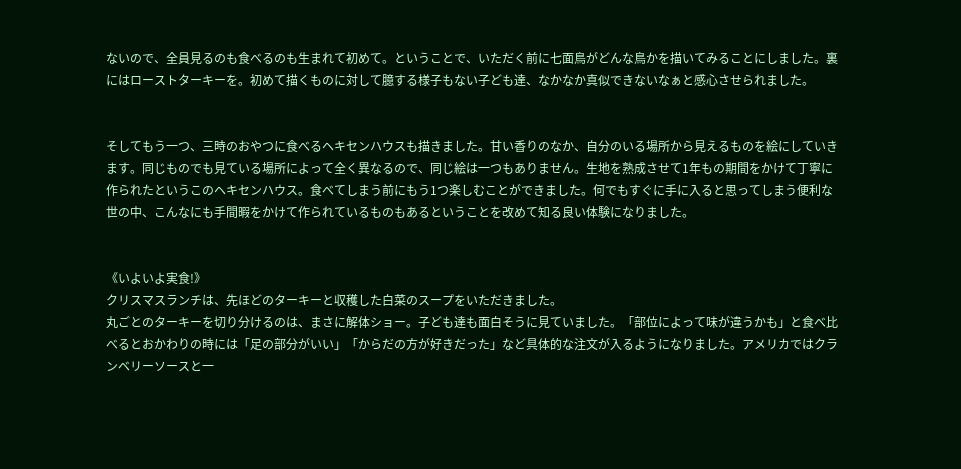ないので、全員見るのも食べるのも生まれて初めて。ということで、いただく前に七面鳥がどんな鳥かを描いてみることにしました。裏にはローストターキーを。初めて描くものに対して臆する様子もない子ども達、なかなか真似できないなぁと感心させられました。


そしてもう一つ、三時のおやつに食べるヘキセンハウスも描きました。甘い香りのなか、自分のいる場所から見えるものを絵にしていきます。同じものでも見ている場所によって全く異なるので、同じ絵は一つもありません。生地を熟成させて1年もの期間をかけて丁寧に作られたというこのヘキセンハウス。食べてしまう前にもう1つ楽しむことができました。何でもすぐに手に入ると思ってしまう便利な世の中、こんなにも手間暇をかけて作られているものもあるということを改めて知る良い体験になりました。


《いよいよ実食!》
クリスマスランチは、先ほどのターキーと収穫した白菜のスープをいただきました。
丸ごとのターキーを切り分けるのは、まさに解体ショー。子ども達も面白そうに見ていました。「部位によって味が違うかも」と食べ比べるとおかわりの時には「足の部分がいい」「からだの方が好きだった」など具体的な注文が入るようになりました。アメリカではクランベリーソースと一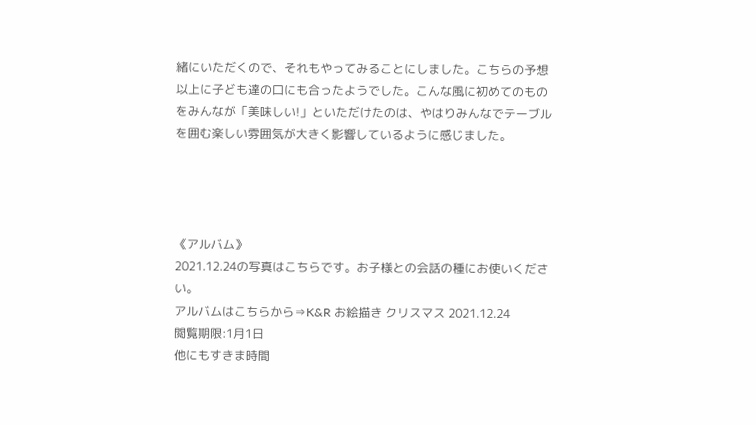緒にいただくので、それもやってみることにしました。こちらの予想以上に子ども達の口にも合ったようでした。こんな風に初めてのものをみんなが「美味しい!」といただけたのは、やはりみんなでテーブルを囲む楽しい雰囲気が大きく影響しているように感じました。




《アルバム》
2021.12.24の写真はこちらです。お子様との会話の種にお使いください。
アルバムはこちらから⇒K&R お絵描き クリスマス 2021.12.24
閲覧期限:1月1日
他にもすきま時間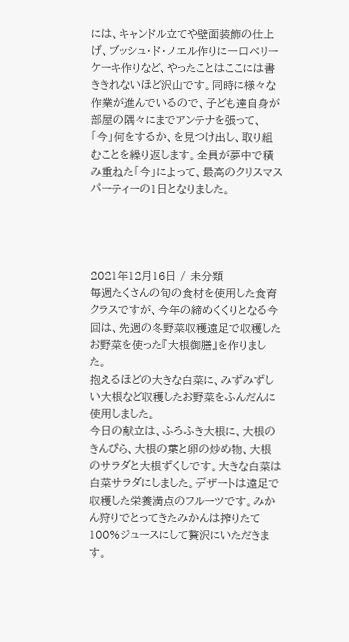には、キャンドル立てや壁面装飾の仕上げ、ブッシュ・ド・ノエル作りに一口ベリーケーキ作りなど、やったことはここには書ききれないほど沢山です。同時に様々な作業が進んでいるので、子ども達自身が部屋の隅々にまでアンテナを張って、「今」何をするか、を見つけ出し、取り組むことを繰り返します。全員が夢中で積み重ねた「今」によって、最高のクリスマスパーティーの1日となりました。




2021年12月16日 / 未分類
毎週たくさんの旬の食材を使用した食育クラスですが、今年の締めくくりとなる今回は、先週の冬野菜収穫遠足で収穫したお野菜を使った『大根御膳』を作りました。
抱えるほどの大きな白菜に、みずみずしい大根など収穫したお野菜をふんだんに使用しました。
今日の献立は、ふろふき大根に、大根のきんぴら、大根の葉と卵の炒め物、大根のサラダと大根ずくしです。大きな白菜は白菜サラダにしました。デザートは遠足で収穫した栄養満点のフルーツです。みかん狩りでとってきたみかんは搾りたて100%ジュースにして贅沢にいただきます。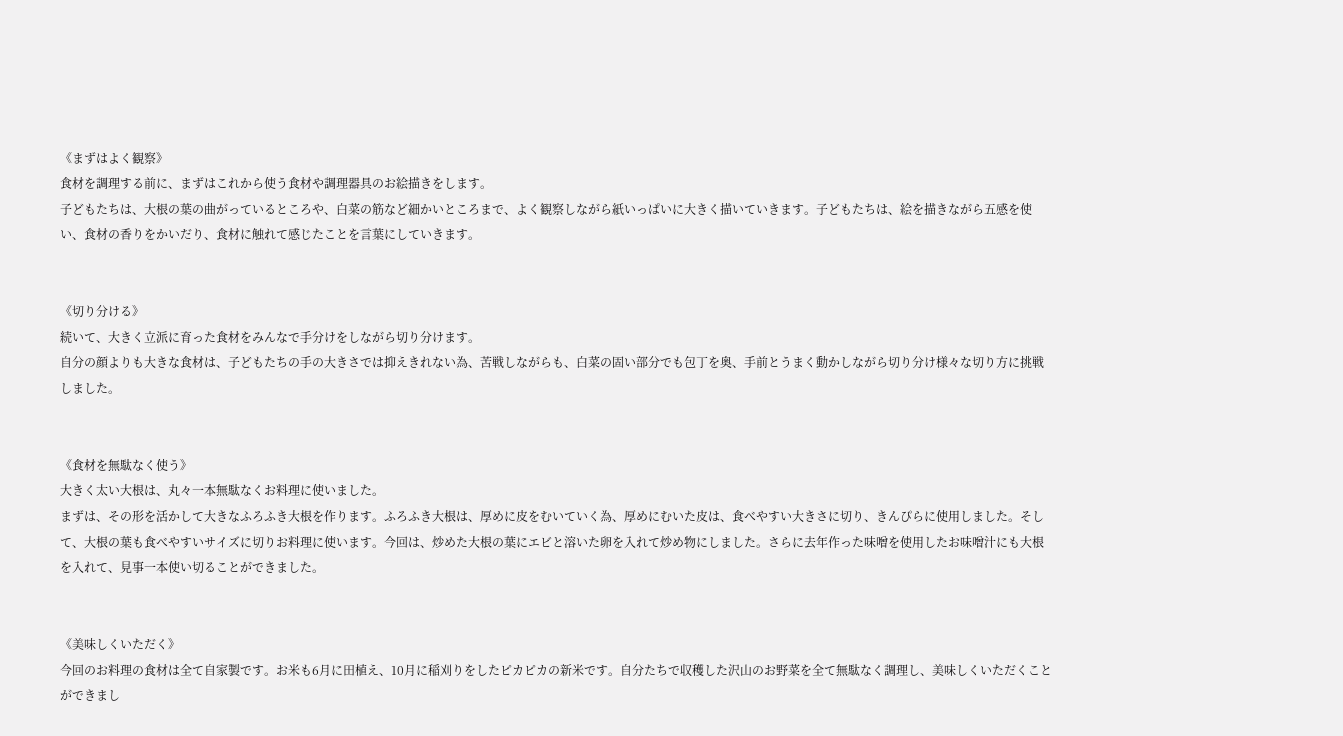《まずはよく観察》
食材を調理する前に、まずはこれから使う食材や調理器具のお絵描きをします。
子どもたちは、大根の葉の曲がっているところや、白菜の筋など細かいところまで、よく観察しながら紙いっぱいに大きく描いていきます。子どもたちは、絵を描きながら五感を使い、食材の香りをかいだり、食材に触れて感じたことを言葉にしていきます。


《切り分ける》
続いて、大きく立派に育った食材をみんなで手分けをしながら切り分けます。
自分の顔よりも大きな食材は、子どもたちの手の大きさでは抑えきれない為、苦戦しながらも、白菜の固い部分でも包丁を奥、手前とうまく動かしながら切り分け様々な切り方に挑戦しました。


《食材を無駄なく使う》
大きく太い大根は、丸々一本無駄なくお料理に使いました。
まずは、その形を活かして大きなふろふき大根を作ります。ふろふき大根は、厚めに皮をむいていく為、厚めにむいた皮は、食べやすい大きさに切り、きんぴらに使用しました。そして、大根の葉も食べやすいサイズに切りお料理に使います。今回は、炒めた大根の葉にエビと溶いた卵を入れて炒め物にしました。さらに去年作った味噌を使用したお味噌汁にも大根を入れて、見事一本使い切ることができました。


《美味しくいただく》
今回のお料理の食材は全て自家製です。お米も6月に田植え、10月に稲刈りをしたピカピカの新米です。自分たちで収穫した沢山のお野菜を全て無駄なく調理し、美味しくいただくことができまし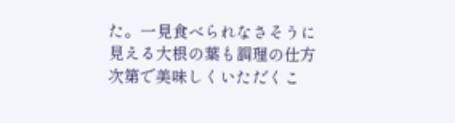た。一見食べられなさそうに見える大根の葉も調理の仕方次第で美味しくいただくこ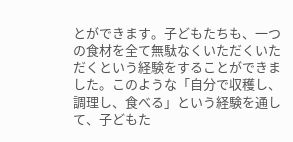とができます。子どもたちも、一つの食材を全て無駄なくいただくいただくという経験をすることができました。このような「自分で収穫し、調理し、食べる」という経験を通して、子どもた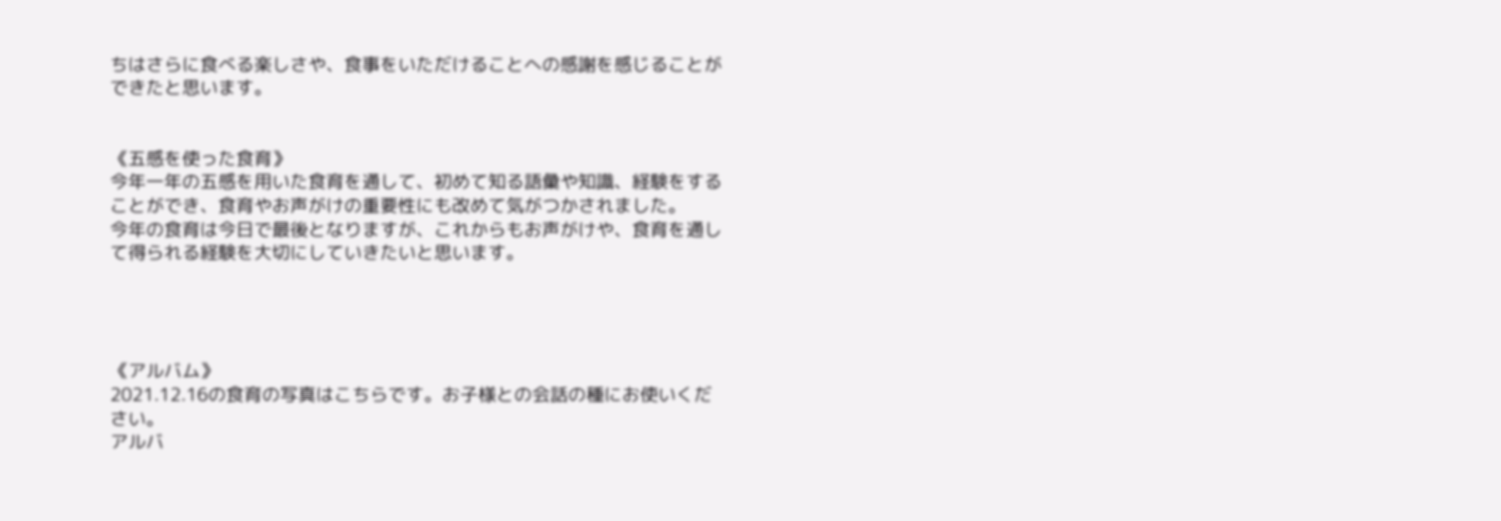ちはさらに食べる楽しさや、食事をいただけることへの感謝を感じることができたと思います。


《五感を使った食育》
今年一年の五感を用いた食育を通して、初めて知る語彙や知識、経験をすることができ、食育やお声がけの重要性にも改めて気がつかされました。
今年の食育は今日で最後となりますが、これからもお声がけや、食育を通して得られる経験を大切にしていきたいと思います。




《アルバム》
2021.12.16の食育の写真はこちらです。お子様との会話の種にお使いください。
アルバ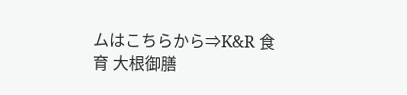ムはこちらから⇒K&R 食育 大根御膳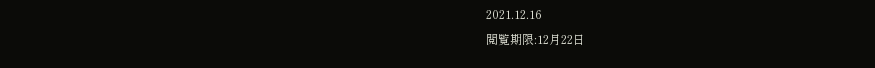2021.12.16
閲覧期限:12月22日